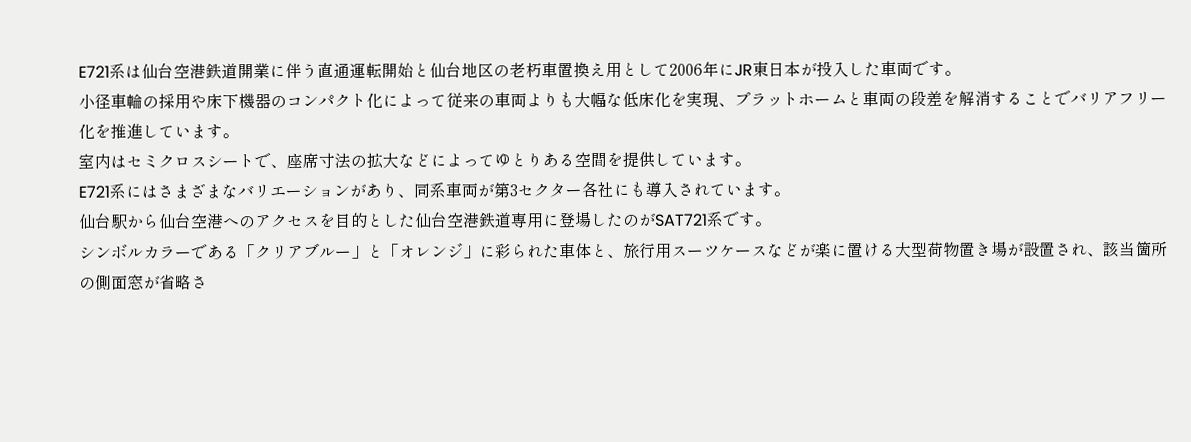E721系は仙台空港鉄道開業に伴う直通運転開始と仙台地区の老朽車置換え用として2006年にJR東日本が投入した車両です。
小径車輪の採用や床下機器のコンパクト化によって従来の車両よりも大幅な低床化を実現、プラットホームと車両の段差を解消することでバリアフリー化を推進しています。
室内はセミクロスシートで、座席寸法の拡大などによってゆとりある空間を提供しています。
E721系にはさまざまなバリエーションがあり、同系車両が第3セクター各社にも導入されています。
仙台駅から仙台空港へのアクセスを目的とした仙台空港鉄道専用に登場したのがSAT721系です。
シンボルカラーである「クリアブルー」と「オレンジ」に彩られた車体と、旅行用スーツケースなどが楽に置ける大型荷物置き場が設置され、該当箇所の側面窓が省略さ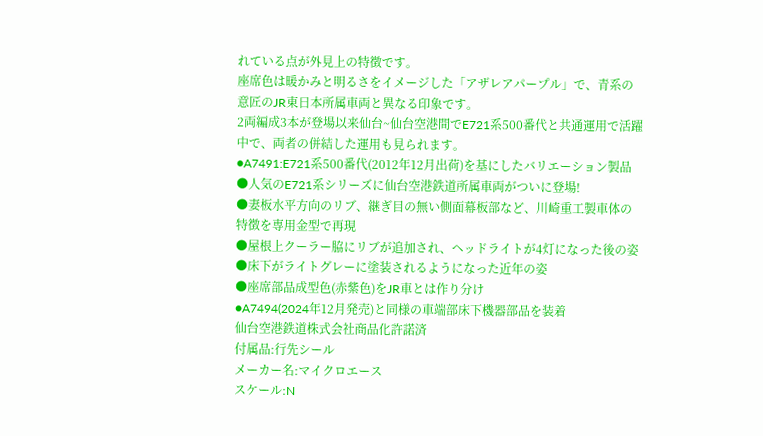れている点が外見上の特徴です。
座席色は暖かみと明るさをイメージした「アザレアパープル」で、青系の意匠のJR東日本所属車両と異なる印象です。
2両編成3本が登場以来仙台~仙台空港間でE721系500番代と共通運用で活躍中で、両者の併結した運用も見られます。
●A7491:E721系500番代(2012年12月出荷)を基にしたバリエーション製品
●人気のE721系シリーズに仙台空港鉄道所属車両がついに登場!
●妻板水平方向のリブ、継ぎ目の無い側面幕板部など、川崎重工製車体の特徴を専用金型で再現
●屋根上クーラー脇にリブが追加され、ヘッドライトが4灯になった後の姿
●床下がライトグレーに塗装されるようになった近年の姿
●座席部品成型色(赤紫色)をJR車とは作り分け
●A7494(2024年12月発売)と同様の車端部床下機器部品を装着
仙台空港鉄道株式会社商品化許諾済
付属品:行先シール
メーカー名:マイクロエース
スケール:N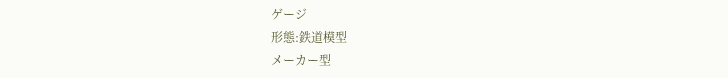ゲージ
形態:鉄道模型
メーカー型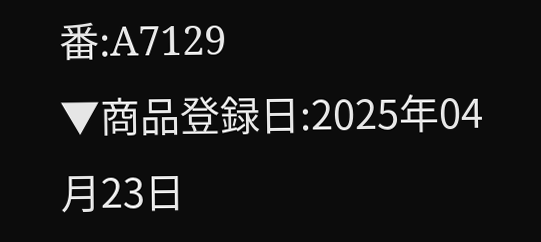番:A7129
▼商品登録日:2025年04月23日